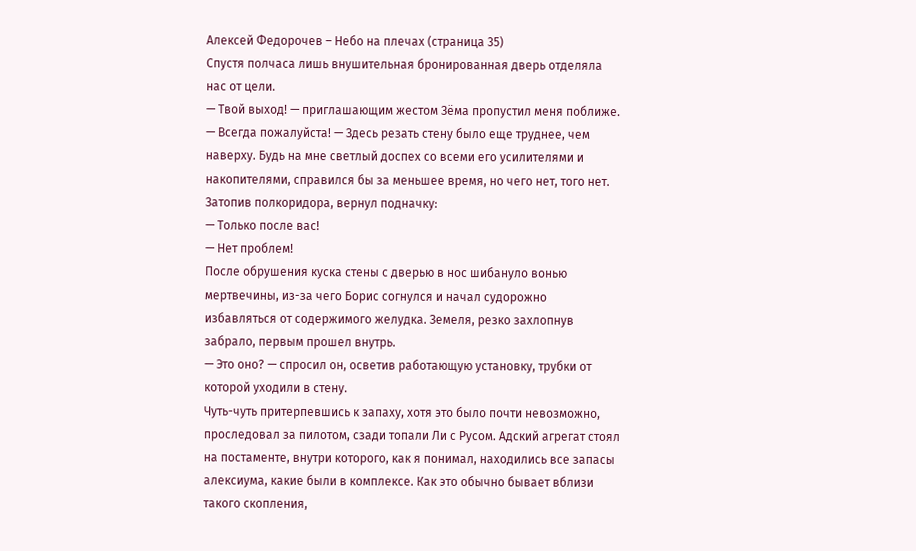Алексей Федорочев – Небо на плечах (страница 35)
Спустя полчаса лишь внушительная бронированная дверь отделяла нас от цели.
— Твой выход! — приглашающим жестом Зёма пропустил меня поближе.
— Всегда пожалуйста! — Здесь резать стену было еще труднее, чем наверху. Будь на мне светлый доспех со всеми его усилителями и накопителями, справился бы за меньшее время, но чего нет, того нет. Затопив полкоридора, вернул подначку:
— Только после вас!
— Нет проблем!
После обрушения куска стены с дверью в нос шибануло вонью мертвечины, из-за чего Борис согнулся и начал судорожно избавляться от содержимого желудка. Земеля, резко захлопнув забрало, первым прошел внутрь.
— Это оно? — спросил он, осветив работающую установку, трубки от которой уходили в стену.
Чуть-чуть притерпевшись к запаху, хотя это было почти невозможно, проследовал за пилотом, сзади топали Ли с Русом. Адский агрегат стоял на постаменте, внутри которого, как я понимал, находились все запасы алексиума, какие были в комплексе. Как это обычно бывает вблизи такого скопления,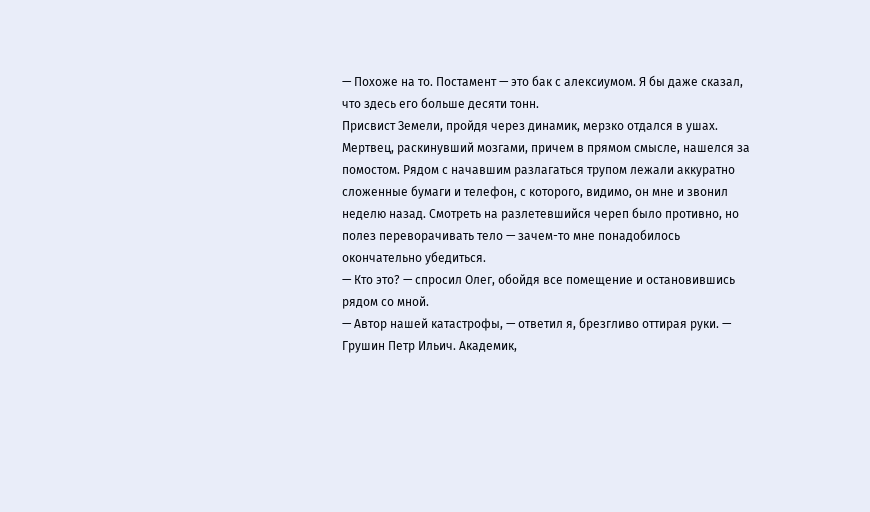— Похоже на то. Постамент — это бак с алексиумом. Я бы даже сказал, что здесь его больше десяти тонн.
Присвист Земели, пройдя через динамик, мерзко отдался в ушах.
Мертвец, раскинувший мозгами, причем в прямом смысле, нашелся за помостом. Рядом с начавшим разлагаться трупом лежали аккуратно сложенные бумаги и телефон, с которого, видимо, он мне и звонил неделю назад. Смотреть на разлетевшийся череп было противно, но полез переворачивать тело — зачем-то мне понадобилось окончательно убедиться.
— Кто это? — спросил Олег, обойдя все помещение и остановившись рядом со мной.
— Автор нашей катастрофы, — ответил я, брезгливо оттирая руки. — Грушин Петр Ильич. Академик,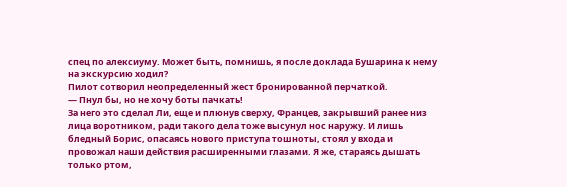спец по алексиуму. Может быть, помнишь, я после доклада Бушарина к нему на экскурсию ходил?
Пилот сотворил неопределенный жест бронированной перчаткой.
— Пнул бы, но не хочу боты пачкать!
За него это сделал Ли, еще и плюнув сверху, Францев, закрывший ранее низ лица воротником, ради такого дела тоже высунул нос наружу. И лишь бледный Борис, опасаясь нового приступа тошноты, стоял у входа и провожал наши действия расширенными глазами. Я же, стараясь дышать только ртом,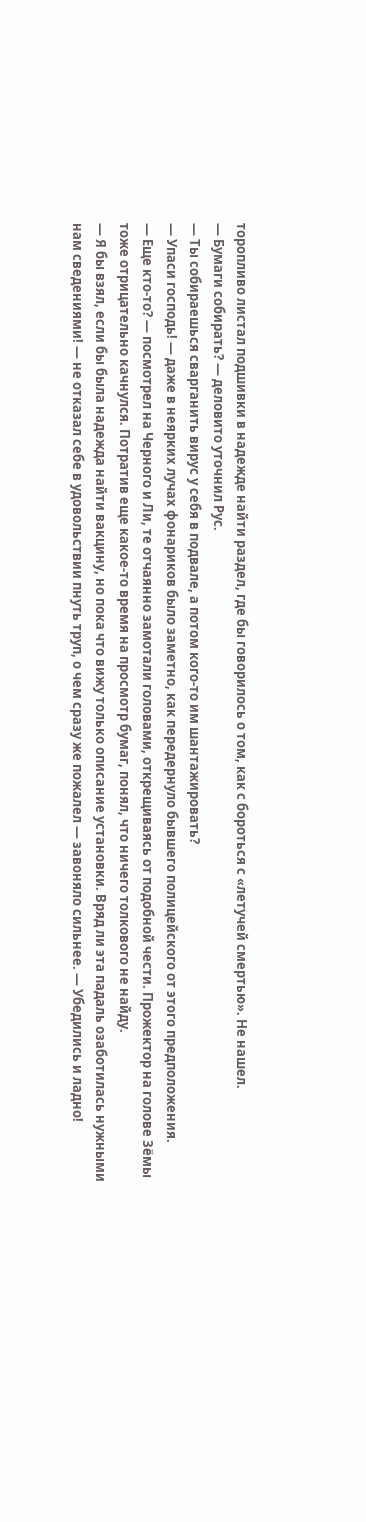торопливо листал подшивки в надежде найти раздел, где бы говорилось о том, как с бороться с «летучей смертью». Не нашел.
— Бумаги собирать? — деловито уточнил Рус.
— Ты собираешься сварганить вирус у себя в подвале, а потом кого-то им шантажировать?
— Упаси господь! — даже в неярких лучах фонариков было заметно, как передернуло бывшего полицейского от этого предположения.
— Еще кто-то? — посмотрел на Черного и Ли, те отчаянно замотали головами, открещиваясь от подобной чести. Прожектор на голове Зёмы тоже отрицательно качнулся. Потратив еще какое-то время на просмотр бумаг, понял, что ничего толкового не найду.
— Я бы взял, если бы была надежда найти вакцину, но пока что вижу только описание установки. Вряд ли эта падаль озаботилась нужными нам сведениями! — не отказал себе в удовольствии пнуть труп, о чем сразу же пожалел — завоняло сильнее. — Убедились и ладно!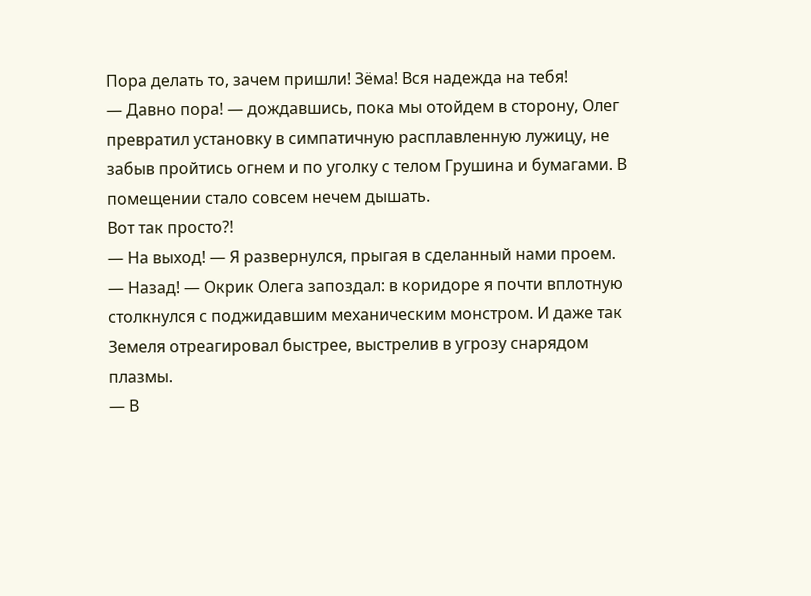Пора делать то, зачем пришли! Зёма! Вся надежда на тебя!
— Давно пора! — дождавшись, пока мы отойдем в сторону, Олег превратил установку в симпатичную расплавленную лужицу, не забыв пройтись огнем и по уголку с телом Грушина и бумагами. В помещении стало совсем нечем дышать.
Вот так просто?!
— На выход! — Я развернулся, прыгая в сделанный нами проем.
— Назад! — Окрик Олега запоздал: в коридоре я почти вплотную столкнулся с поджидавшим механическим монстром. И даже так Земеля отреагировал быстрее, выстрелив в угрозу снарядом плазмы.
— В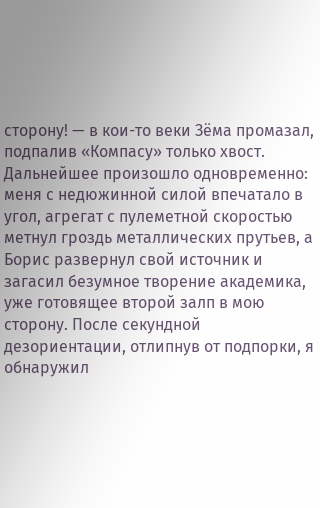сторону! — в кои-то веки Зёма промазал, подпалив «Компасу» только хвост.
Дальнейшее произошло одновременно: меня с недюжинной силой впечатало в угол, агрегат с пулеметной скоростью метнул гроздь металлических прутьев, а Борис развернул свой источник и загасил безумное творение академика, уже готовящее второй залп в мою сторону. После секундной дезориентации, отлипнув от подпорки, я обнаружил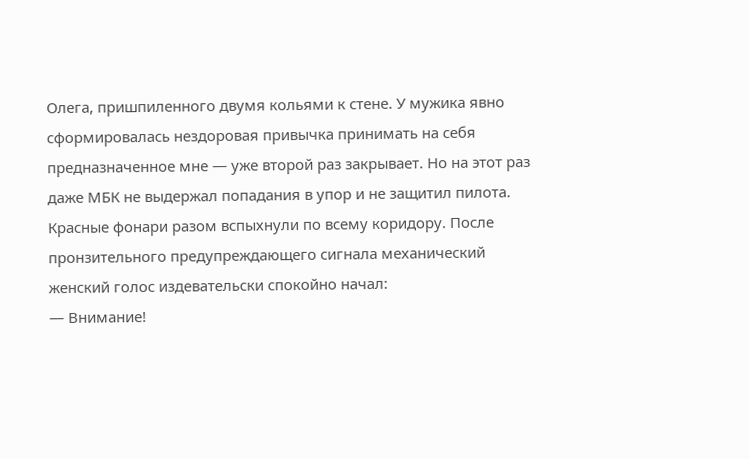Олега, пришпиленного двумя кольями к стене. У мужика явно сформировалась нездоровая привычка принимать на себя предназначенное мне — уже второй раз закрывает. Но на этот раз даже МБК не выдержал попадания в упор и не защитил пилота.
Красные фонари разом вспыхнули по всему коридору. После пронзительного предупреждающего сигнала механический женский голос издевательски спокойно начал:
— Внимание!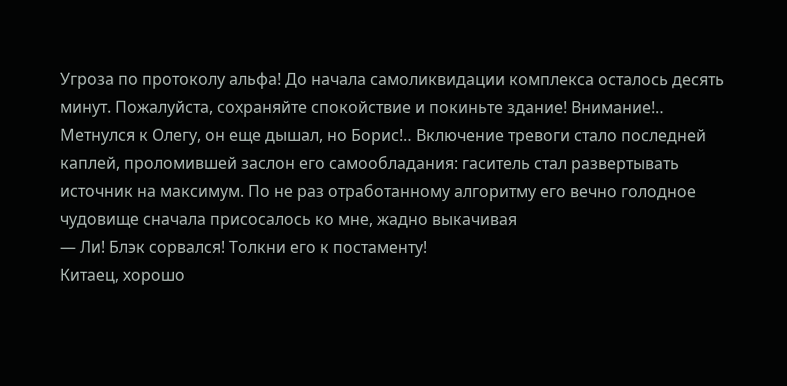Угроза по протоколу альфа! До начала самоликвидации комплекса осталось десять минут. Пожалуйста, сохраняйте спокойствие и покиньте здание! Внимание!‥
Метнулся к Олегу, он еще дышал, но Борис!‥ Включение тревоги стало последней каплей, проломившей заслон его самообладания: гаситель стал развертывать источник на максимум. По не раз отработанному алгоритму его вечно голодное чудовище сначала присосалось ко мне, жадно выкачивая
— Ли! Блэк сорвался! Толкни его к постаменту!
Китаец, хорошо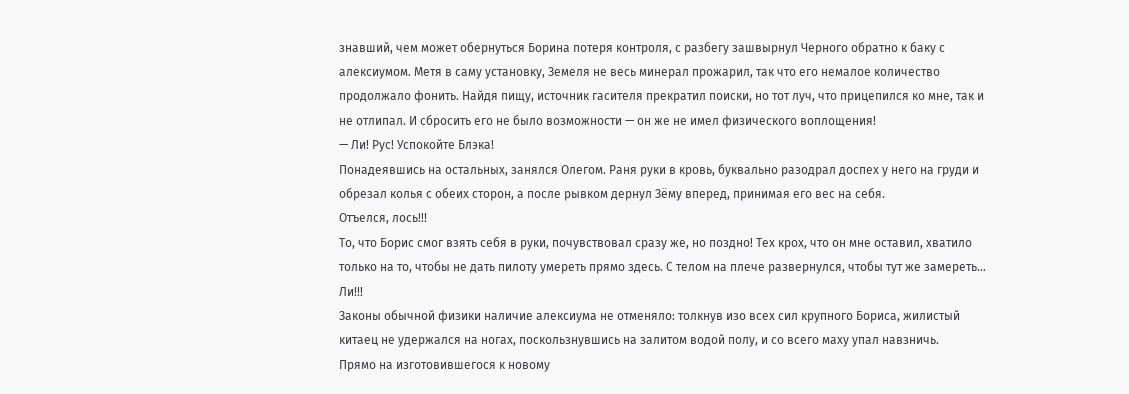знавший, чем может обернуться Борина потеря контроля, с разбегу зашвырнул Черного обратно к баку с алексиумом. Метя в саму установку, Земеля не весь минерал прожарил, так что его немалое количество продолжало фонить. Найдя пищу, источник гасителя прекратил поиски, но тот луч, что прицепился ко мне, так и не отлипал. И сбросить его не было возможности — он же не имел физического воплощения!
— Ли! Рус! Успокойте Блэка!
Понадеявшись на остальных, занялся Олегом. Раня руки в кровь, буквально разодрал доспех у него на груди и обрезал колья с обеих сторон, а после рывком дернул Зёму вперед, принимая его вес на себя.
Отъелся, лось!!!
То, что Борис смог взять себя в руки, почувствовал сразу же, но поздно! Тех крох, что он мне оставил, хватило только на то, чтобы не дать пилоту умереть прямо здесь. С телом на плече развернулся, чтобы тут же замереть…
Ли!!!
Законы обычной физики наличие алексиума не отменяло: толкнув изо всех сил крупного Бориса, жилистый китаец не удержался на ногах, поскользнувшись на залитом водой полу, и со всего маху упал навзничь.
Прямо на изготовившегося к новому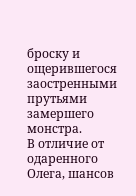броску и ощерившегося заостренными прутьями замершего монстра.
В отличие от одаренного Олега, шансов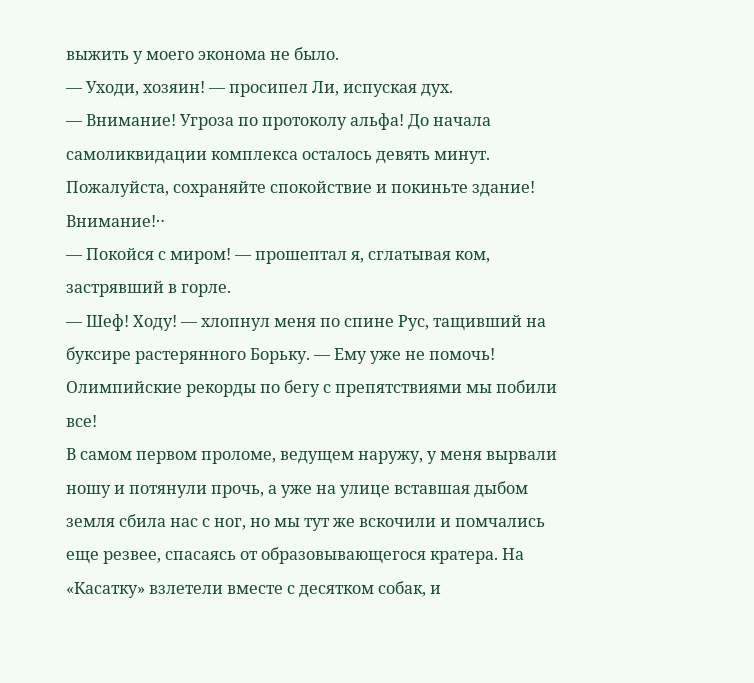выжить у моего эконома не было.
— Уходи, хозяин! — просипел Ли, испуская дух.
— Внимание! Угроза по протоколу альфа! До начала самоликвидации комплекса осталось девять минут. Пожалуйста, сохраняйте спокойствие и покиньте здание! Внимание!‥
— Покойся с миром! — прошептал я, сглатывая ком, застрявший в горле.
— Шеф! Ходу! — хлопнул меня по спине Рус, тащивший на буксире растерянного Борьку. — Ему уже не помочь!
Олимпийские рекорды по бегу с препятствиями мы побили все!
В самом первом проломе, ведущем наружу, у меня вырвали ношу и потянули прочь, а уже на улице вставшая дыбом земля сбила нас с ног, но мы тут же вскочили и помчались еще резвее, спасаясь от образовывающегося кратера. На «Касатку» взлетели вместе с десятком собак, и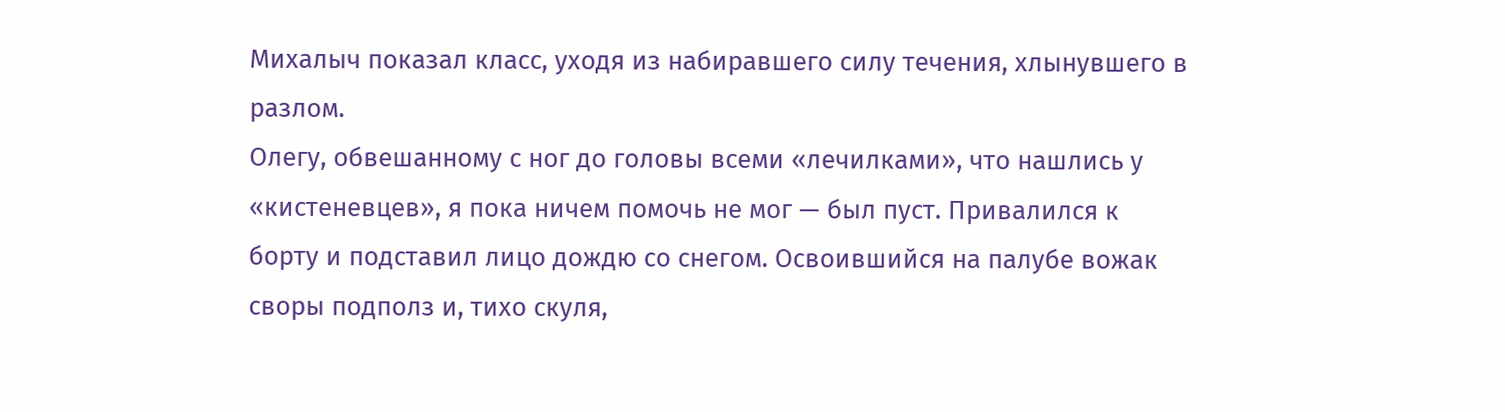Михалыч показал класс, уходя из набиравшего силу течения, хлынувшего в разлом.
Олегу, обвешанному с ног до головы всеми «лечилками», что нашлись у «кистеневцев», я пока ничем помочь не мог — был пуст. Привалился к борту и подставил лицо дождю со снегом. Освоившийся на палубе вожак своры подполз и, тихо скуля,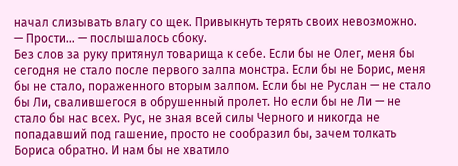начал слизывать влагу со щек. Привыкнуть терять своих невозможно.
— Прости… — послышалось сбоку.
Без слов за руку притянул товарища к себе. Если бы не Олег, меня бы сегодня не стало после первого залпа монстра. Если бы не Борис, меня бы не стало, пораженного вторым залпом. Если бы не Руслан — не стало бы Ли, свалившегося в обрушенный пролет. Но если бы не Ли — не стало бы нас всех. Рус, не зная всей силы Черного и никогда не попадавший под гашение, просто не сообразил бы, зачем толкать Бориса обратно. И нам бы не хватило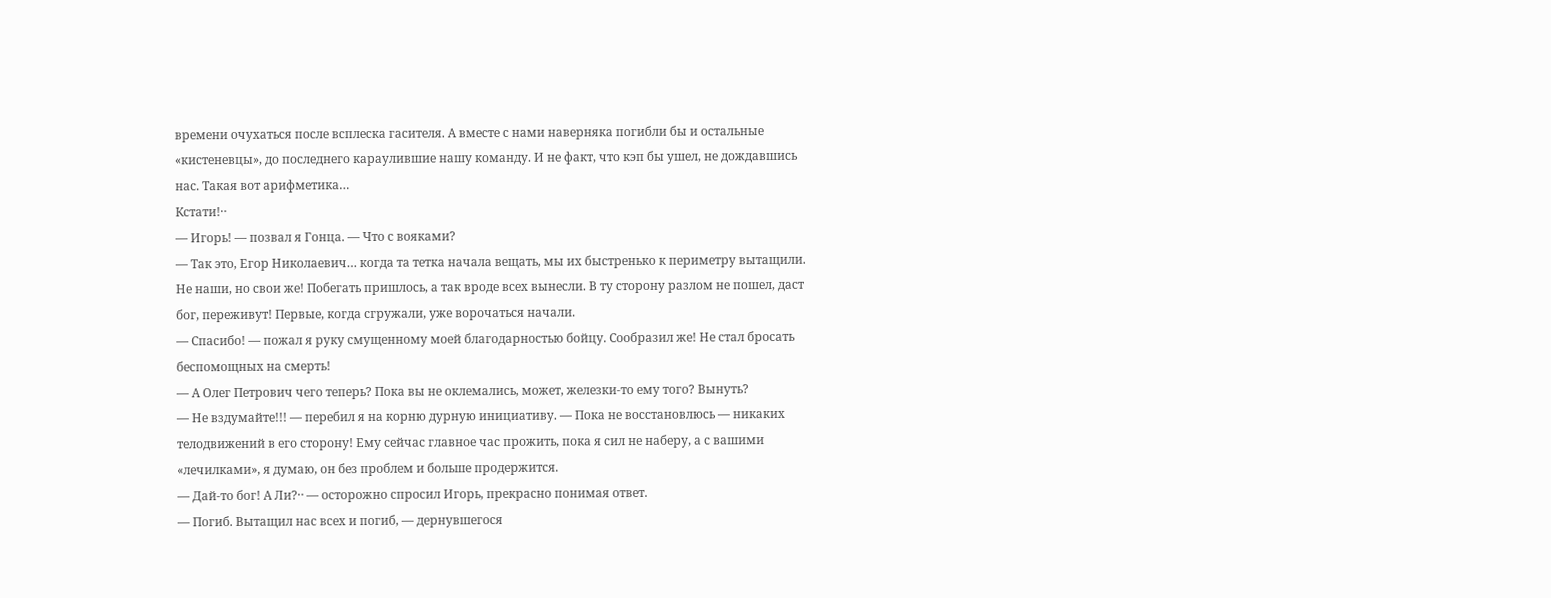времени очухаться после всплеска гасителя. А вместе с нами наверняка погибли бы и остальные «кистеневцы», до последнего караулившие нашу команду. И не факт, что кэп бы ушел, не дождавшись нас. Такая вот арифметика…
Кстати!‥
— Игорь! — позвал я Гонца. — Что с вояками?
— Так это, Егор Николаевич… когда та тетка начала вещать, мы их быстренько к периметру вытащили. Не наши, но свои же! Побегать пришлось, а так вроде всех вынесли. В ту сторону разлом не пошел, даст бог, переживут! Первые, когда сгружали, уже ворочаться начали.
— Спасибо! — пожал я руку смущенному моей благодарностью бойцу. Сообразил же! Не стал бросать беспомощных на смерть!
— А Олег Петрович чего теперь? Пока вы не оклемались, может, железки-то ему того? Вынуть?
— Не вздумайте!!! — перебил я на корню дурную инициативу. — Пока не восстановлюсь — никаких телодвижений в его сторону! Ему сейчас главное час прожить, пока я сил не наберу, а с вашими «лечилками», я думаю, он без проблем и больше продержится.
— Дай-то бог! А Ли?‥ — осторожно спросил Игорь, прекрасно понимая ответ.
— Погиб. Вытащил нас всех и погиб, — дернувшегося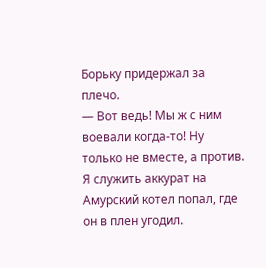Борьку придержал за плечо.
— Вот ведь! Мы ж с ним воевали когда-то! Ну только не вместе, а против. Я служить аккурат на Амурский котел попал, где он в плен угодил.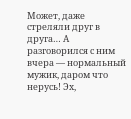Может, даже стреляли друг в друга… А разговорился с ним вчера — нормальный мужик, даром что нерусь! Эх,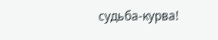судьба-курва!